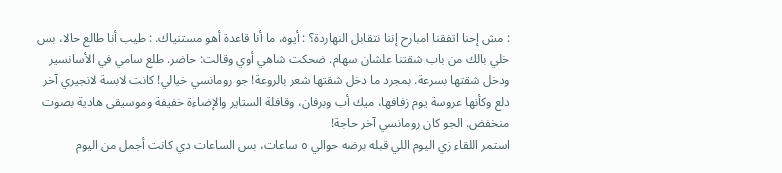: مش إحنا اتفقنا امبارح إننا نتقابل النهاردة؟ : أيوه، ما أنا قاعدة أهو مستنياك. : طيب أنا طالع حالا، بس خلي بالك من باب شقتنا علشان سهام. ضحكت شاهي أوي وقالت: حاضر. طلع سامي في الأسانسير ودخل شقتها بسرعة. بمجرد ما دخل شقتها شعر بالروعة! جو رومانسي خيالي! كانت لابسة لانجيري آخر دلع وكأنها عروسة يوم زفافها، ميك أب وبرفان، وقافلة الستاير والإضاءة خفيفة وموسيقى هادية بصوت منخفض. الجو كان رومانسي آخر حاجة!
استمر اللقاء زي اليوم اللي قبله برضه حوالي ٥ ساعات، بس الساعات دي كانت أجمل من اليوم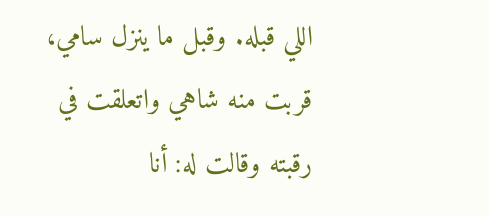اللي قبله. وقبل ما ينزل سامي، قربت منه شاهي واتعلقت في رقبته وقالت له: أنا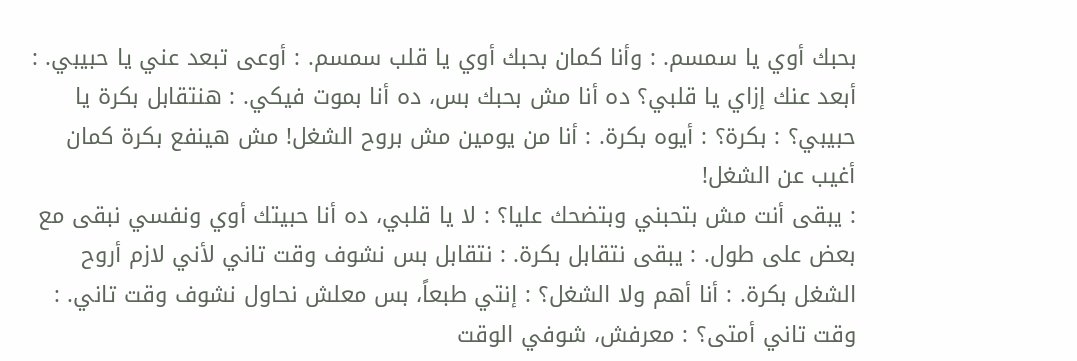بحبك أوي يا سمسم. : وأنا كمان بحبك أوي يا قلب سمسم. : أوعى تبعد عني يا حبيبي. : أبعد عنك إزاي يا قلبي؟ ده أنا مش بحبك بس، ده أنا بموت فيكي. : هنتقابل بكرة يا حبيبي؟ : بكرة؟ : أيوه بكرة. : أنا من يومين مش بروح الشغل! مش هينفع بكرة كمان أغيب عن الشغل!
: يبقى أنت مش بتحبني وبتضحك عليا؟ : لا يا قلبي، ده أنا حبيتك أوي ونفسي نبقى مع بعض على طول. : يبقى نتقابل بكرة. : نتقابل بس نشوف وقت تاني لأني لازم أروح الشغل بكرة. : أنا أهم ولا الشغل؟ : إنتي طبعاً، بس معلش نحاول نشوف وقت تاني. : وقت تاني أمتى؟ : معرفش، شوفي الوقت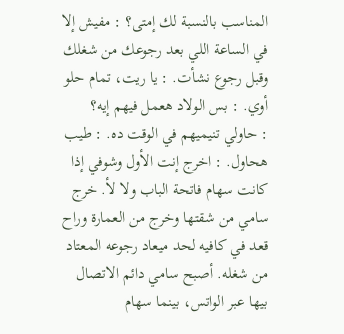المناسب بالنسبة لك إمتى؟ : مفيش إلا في الساعة اللي بعد رجوعك من شغلك وقبل رجوع نشأت. : يا ريت، تمام حلو أوي. : بس الولاد هعمل فيهم إيه؟
: حاولي تنيميهم في الوقت ده. : طيب هحاول. : اخرج إنت الأول وشوفي إذا كانت سهام فاتحة الباب ولا لأ. خرج سامي من شقتها وخرج من العمارة وراح قعد في كافيه لحد ميعاد رجوعه المعتاد من شغله. أصبح سامي دائم الاتصال بيها عبر الواتس، بينما سهام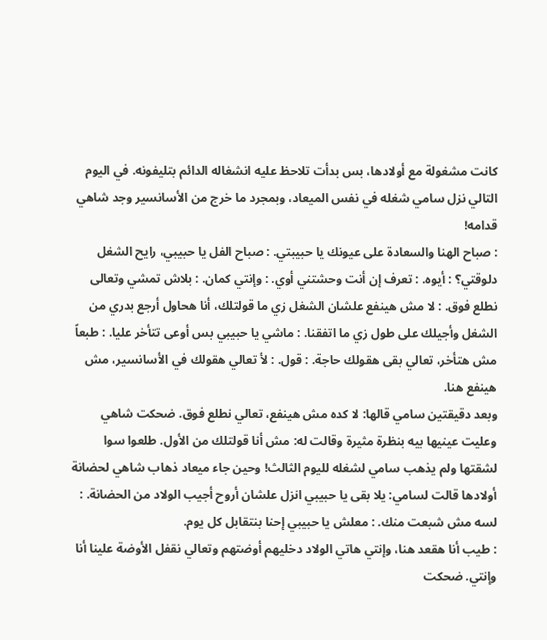كانت مشغولة مع أولادها، بس بدأت تلاحظ عليه انشغاله الدائم بتليفونه. في اليوم التالي نزل سامي شغله في نفس الميعاد، وبمجرد ما خرج من الأسانسير وجد شاهي قدامه!
: صباح الهنا والسعادة على عيونك يا حبيبتي. : صباح الفل يا حبيبي، رايح الشغل دلوقتي؟ : أيوه. : تعرف إن أنت وحشتني أوي. : وإنتي كمان. : بلاش تمشي وتعالى نطلع فوق. : لا مش هينفع علشان الشغل زي ما قولتلك، أنا هحاول أرجع بدري من الشغل وأجيلك على طول زي ما اتفقنا. : ماشي يا حبيبي بس أوعى تتأخر عليا. : طبعاً مش هتأخر، تعالي بقى هقولك حاجة. : قول. : لأ تعالي هقولك في الأسانسير، مش هينفع هنا.
وبعد دقيقتين سامي قالها: لا كده مش هينفع، تعالي نطلع فوق. ضحكت شاهي وعليت عينيها بيه بنظرة مثيرة وقالت له: مش أنا قولتلك من الأول. طلعوا سوا لشقتها ولم يذهب سامي لشغله لليوم الثالث! وحين جاء ميعاد ذهاب شاهي لحضانة أولادها قالت لسامي: يلا بقى يا حبيبي انزل علشان أروح أجيب الولاد من الحضانة. : لسه مش شبعت منك. : معلش يا حبيبي إحنا بنتقابل كل يوم.
: طيب أنا هقعد هنا، وإنتي هاتي الولاد دخليهم أوضتهم وتعالي نقفل الأوضة علينا أنا وإنتي. ضحكت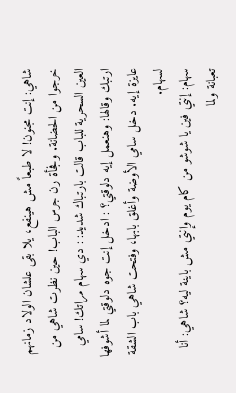شاهي: إنت مجنون! لا طبعاً مش هينفع، يلا بقى علشان الولاد زمانهم خرجوا من الحضانة. وفجأة رن جرس الباب! حين نظرت شاهي من العين السحرية للباب قالت بارتباك شديد: : دي سهام مراتك! سامي ارتبك وقالها: وهنعمل إيه دلوقتي؟ : ادخل إنت جوه دلوقتي لما أشوفها عايزة إيه. دخل سامي الأوضة وأغلق بابها، وفتحت شاهي باب الشقة لسهام.
سهام: إنتي فين يا شوشو من كام يوم وإنتي مش باينة ليه؟ شاهي: أنا تعبانة ولما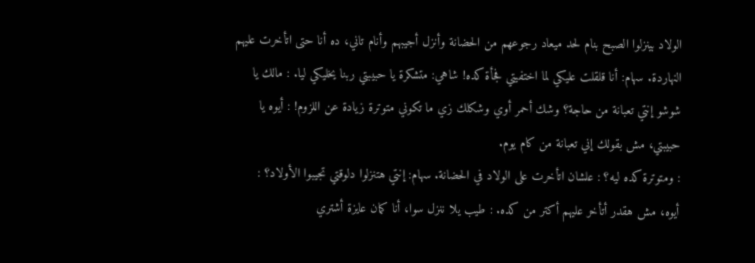الولاد بينزلوا الصبح بنام لحد ميعاد رجوعهم من الحضانة وأنزل أجيبهم وأنام تاني، ده أنا حتى اتأخرت عليهم النهاردة. سهام: أنا قلقلت عليكي لما اختفيتي فجأة كده! شاهي: متشكرة يا حبيبتي ربنا يخليكي ليا. : مالك يا شوشو إنتي تعبانة من حاجة؟ وشك أحمر أوي وشكلك زي ما تكوني متوترة زيادة عن اللزوم! : أيوه يا حبيبتي، مش بقولك إني تعبانة من كام يوم.
: ومتوترة كده ليه؟ : علشان اتأخرت على الولاد في الحضانة. سهام: إنتي هتنزلوا دلوقتي تجيبوا الأولاد؟ : أيوه، مش هقدر أتأخر عليهم أكتر من كده. : طيب يلا ننزل سوا، أنا كمان عايزة أشتري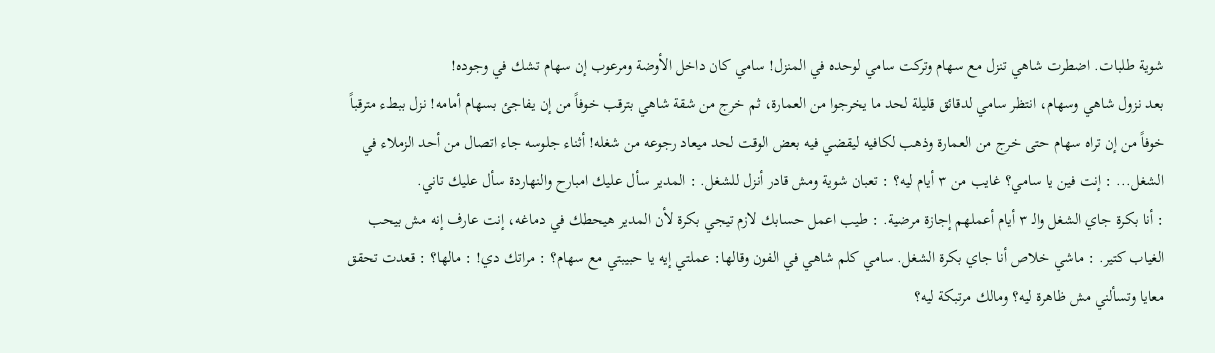شوية طلبات. اضطرت شاهي تنزل مع سهام وتركت سامي لوحده في المنزل! سامي كان داخل الأوضة ومرعوب إن سهام تشك في وجوده!
بعد نزول شاهي وسهام، انتظر سامي لدقائق قليلة لحد ما يخرجوا من العمارة، ثم خرج من شقة شاهي بترقب خوفاً من إن يفاجئ بسهام أمامه! نزل ببطء مترقباً خوفاً من إن تراه سهام حتى خرج من العمارة وذهب لكافيه ليقضي فيه بعض الوقت لحد ميعاد رجوعه من شغله! أثناء جلوسه جاء اتصال من أحد الزملاء في الشغل... : إنت فين يا سامي؟ غايب من ٣ أيام ليه؟ : تعبان شوية ومش قادر أنزل للشغل. : المدير سأل عليك امبارح والنهاردة سأل عليك تاني.
: أنا بكرة جاي الشغل والـ ٣ أيام أعملهم إجازة مرضية. : طيب اعمل حسابك لازم تيجي بكرة لأن المدير هيحطك في دماغه، إنت عارف إنه مش بيحب الغياب كتير. : ماشي خلاص أنا جاي بكرة الشغل. سامي كلم شاهي في الفون وقالها: عملتي إيه يا حبيبتي مع سهام؟ : مراتك دي! : مالها؟ : قعدت تحقق معايا وتسألني مش ظاهرة ليه؟ ومالك مرتبكة ليه؟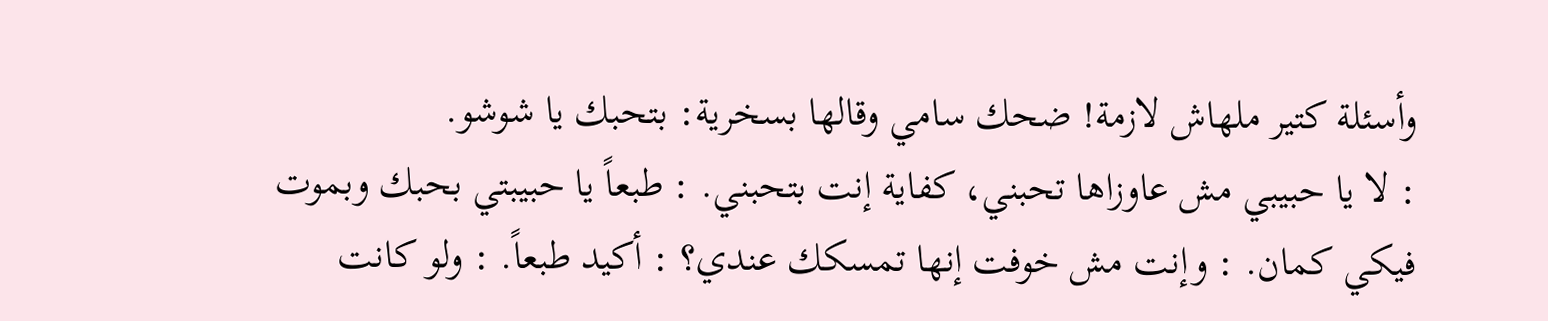وأسئلة كتير ملهاش لازمة! ضحك سامي وقالها بسخرية: بتحبك يا شوشو.
: لا يا حبيبي مش عاوزاها تحبني، كفاية إنت بتحبني. : طبعاً يا حبيبتي بحبك وبموت فيكي كمان. : وإنت مش خوفت إنها تمسكك عندي؟ : أكيد طبعاً. : ولو كانت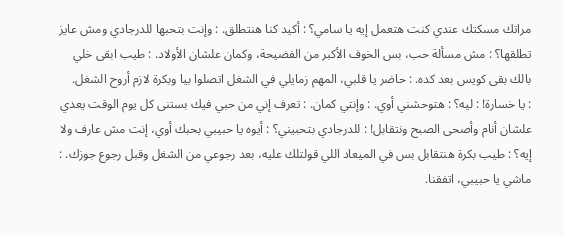مراتك مسكتك عندي كنت هتعمل إيه يا سامي؟ : أكيد كنا هنتطلق. : وإنت بتحبها للدرجادي ومش عايز تطلقها؟ : مش مسألة حب، بس الخوف الأكبر من الفضيحة، وكمان علشان الأولاد. : طيب ابقى خلي بالك بقى كويس بعد كده. : حاضر يا قلبي، المهم زمايلي في الشغل اتصلوا بيا وبكرة لازم أروح الشغل.
: يا خسارة! : ليه؟ : هتوحشني أوي. : وإنتي كمان. : تعرف إني من حبي فيك بستنى كل يوم الوقت يعدي علشان أنام وأصحى الصبح ونتقابل! : للدرجادي بتحبيني؟ : أيوه يا حبيبي بحبك أوي، إنت مش عارف ولا إيه؟ : طيب بكرة هنتقابل بس في الميعاد اللي قولتلك عليه، بعد رجوعي من الشغل وقبل رجوع جوزك. : ماشي يا حبيبي، اتفقنا.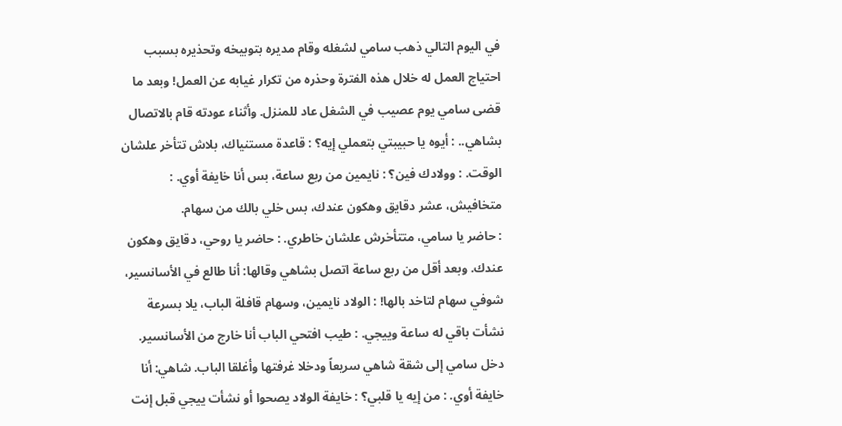في اليوم التالي ذهب سامي لشغله وقام مديره بتوبيخه وتحذيره بسبب احتياج العمل له خلال هذه الفترة وحذره من تكرار غيابه عن العمل! وبعد ما قضى سامي يوم عصيب في الشغل عاد للمنزل. وأثناء عودته قام بالاتصال بشاهي.. : أيوه يا حبيبتي بتعملي إيه؟ : قاعدة مستنياك، بلاش تتأخر علشان الوقت. : وولادك فين؟ : نايمين من ربع ساعة، بس أنا خايفة أوي. : متخافيش، عشر دقايق وهكون عندك، بس خلي بالك من سهام.
: حاضر يا سامي، متتأخرش علشان خاطري. : حاضر يا روحي، دقايق وهكون عندك. وبعد أقل من ربع ساعة اتصل بشاهي وقالها: أنا طالع في الأسانسير، شوفي سهام لتاخد بالها! : الولاد نايمين، وسهام قافلة الباب، يلا بسرعة نشأت باقي له ساعة وييجي. : طيب افتحي الباب أنا خارج من الأسانسير. دخل سامي إلى شقة شاهي سريعاً ودخلا غرفتها وأغلقا الباب. شاهي: أنا خايفة أوي. : من إيه يا قلبي؟ : خايفة الولاد يصحوا أو نشأت ييجي قبل إنت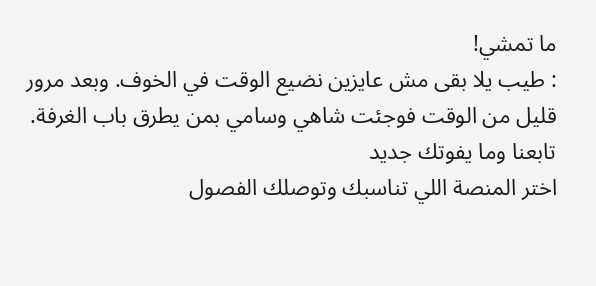ما تمشي!
: طيب يلا بقى مش عايزين نضيع الوقت في الخوف. وبعد مرور قليل من الوقت فوجئت شاهي وسامي بمن يطرق باب الغرفة.
تابعنا وما يفوتك جديد
اختر المنصة اللي تناسبك وتوصلك الفصول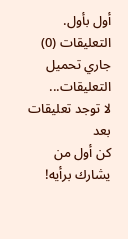أول بأول.
التعليقات (0)
جاري تحميل التعليقات...
لا توجد تعليقات بعد
كن أول من يشارك برأيه!